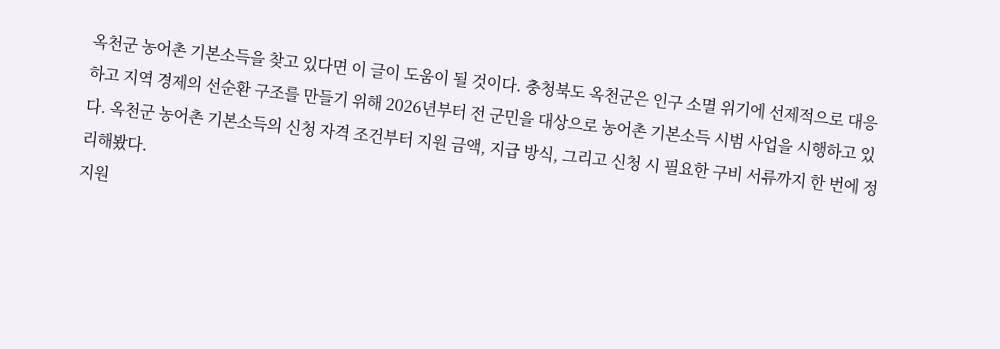옥천군 농어촌 기본소득을 찾고 있다면 이 글이 도움이 될 것이다. 충청북도 옥천군은 인구 소멸 위기에 선제적으로 대응하고 지역 경제의 선순환 구조를 만들기 위해 2026년부터 전 군민을 대상으로 농어촌 기본소득 시범 사업을 시행하고 있다. 옥천군 농어촌 기본소득의 신청 자격 조건부터 지원 금액, 지급 방식, 그리고 신청 시 필요한 구비 서류까지 한 번에 정리해봤다.
지원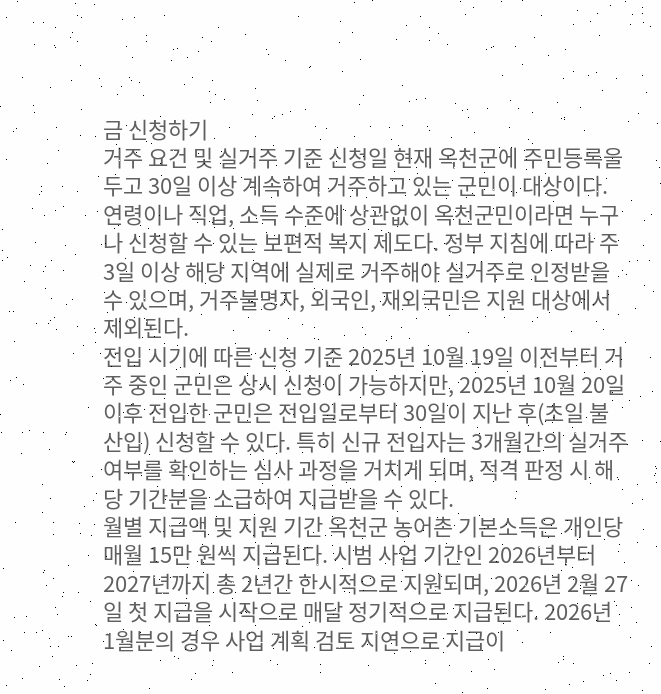금 신청하기
거주 요건 및 실거주 기준 신청일 현재 옥천군에 주민등록을 두고 30일 이상 계속하여 거주하고 있는 군민이 대상이다. 연령이나 직업, 소득 수준에 상관없이 옥천군민이라면 누구나 신청할 수 있는 보편적 복지 제도다. 정부 지침에 따라 주 3일 이상 해당 지역에 실제로 거주해야 실거주로 인정받을 수 있으며, 거주불명자, 외국인, 재외국민은 지원 대상에서 제외된다.
전입 시기에 따른 신청 기준 2025년 10월 19일 이전부터 거주 중인 군민은 상시 신청이 가능하지만, 2025년 10월 20일 이후 전입한 군민은 전입일로부터 30일이 지난 후(초일 불산입) 신청할 수 있다. 특히 신규 전입자는 3개월간의 실거주 여부를 확인하는 심사 과정을 거치게 되며, 적격 판정 시 해당 기간분을 소급하여 지급받을 수 있다.
월별 지급액 및 지원 기간 옥천군 농어촌 기본소득은 개인당 매월 15만 원씩 지급된다. 시범 사업 기간인 2026년부터 2027년까지 총 2년간 한시적으로 지원되며, 2026년 2월 27일 첫 지급을 시작으로 매달 정기적으로 지급된다. 2026년 1월분의 경우 사업 계획 검토 지연으로 지급이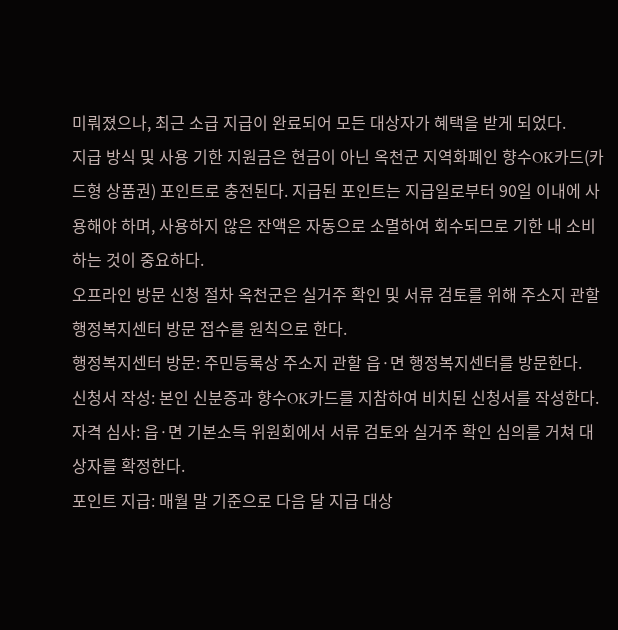미뤄졌으나, 최근 소급 지급이 완료되어 모든 대상자가 혜택을 받게 되었다.
지급 방식 및 사용 기한 지원금은 현금이 아닌 옥천군 지역화폐인 향수OK카드(카드형 상품권) 포인트로 충전된다. 지급된 포인트는 지급일로부터 90일 이내에 사용해야 하며, 사용하지 않은 잔액은 자동으로 소멸하여 회수되므로 기한 내 소비하는 것이 중요하다.
오프라인 방문 신청 절차 옥천군은 실거주 확인 및 서류 검토를 위해 주소지 관할 행정복지센터 방문 접수를 원칙으로 한다.
행정복지센터 방문: 주민등록상 주소지 관할 읍·면 행정복지센터를 방문한다.
신청서 작성: 본인 신분증과 향수OK카드를 지참하여 비치된 신청서를 작성한다.
자격 심사: 읍·면 기본소득 위원회에서 서류 검토와 실거주 확인 심의를 거쳐 대상자를 확정한다.
포인트 지급: 매월 말 기준으로 다음 달 지급 대상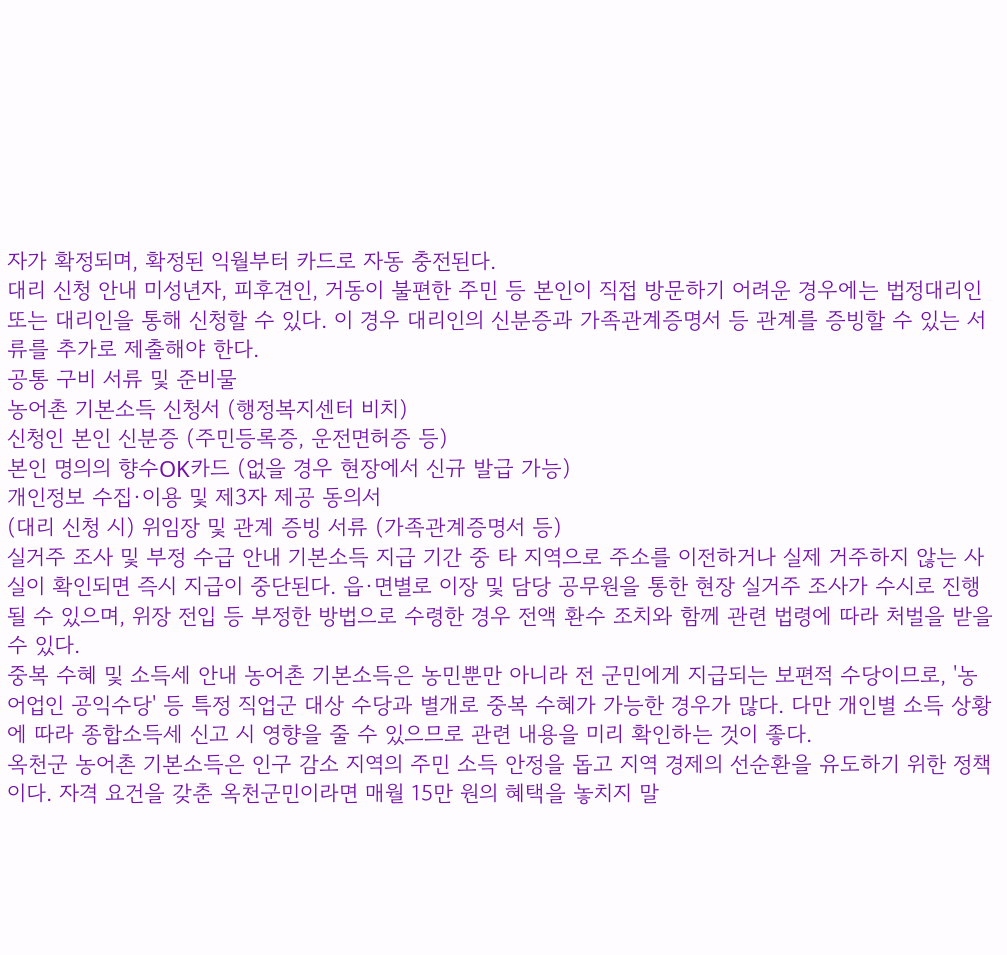자가 확정되며, 확정된 익월부터 카드로 자동 충전된다.
대리 신청 안내 미성년자, 피후견인, 거동이 불편한 주민 등 본인이 직접 방문하기 어려운 경우에는 법정대리인 또는 대리인을 통해 신청할 수 있다. 이 경우 대리인의 신분증과 가족관계증명서 등 관계를 증빙할 수 있는 서류를 추가로 제출해야 한다.
공통 구비 서류 및 준비물
농어촌 기본소득 신청서 (행정복지센터 비치)
신청인 본인 신분증 (주민등록증, 운전면허증 등)
본인 명의의 향수OK카드 (없을 경우 현장에서 신규 발급 가능)
개인정보 수집·이용 및 제3자 제공 동의서
(대리 신청 시) 위임장 및 관계 증빙 서류 (가족관계증명서 등)
실거주 조사 및 부정 수급 안내 기본소득 지급 기간 중 타 지역으로 주소를 이전하거나 실제 거주하지 않는 사실이 확인되면 즉시 지급이 중단된다. 읍·면별로 이장 및 담당 공무원을 통한 현장 실거주 조사가 수시로 진행될 수 있으며, 위장 전입 등 부정한 방법으로 수령한 경우 전액 환수 조치와 함께 관련 법령에 따라 처벌을 받을 수 있다.
중복 수혜 및 소득세 안내 농어촌 기본소득은 농민뿐만 아니라 전 군민에게 지급되는 보편적 수당이므로, '농어업인 공익수당' 등 특정 직업군 대상 수당과 별개로 중복 수혜가 가능한 경우가 많다. 다만 개인별 소득 상황에 따라 종합소득세 신고 시 영향을 줄 수 있으므로 관련 내용을 미리 확인하는 것이 좋다.
옥천군 농어촌 기본소득은 인구 감소 지역의 주민 소득 안정을 돕고 지역 경제의 선순환을 유도하기 위한 정책이다. 자격 요건을 갖춘 옥천군민이라면 매월 15만 원의 혜택을 놓치지 말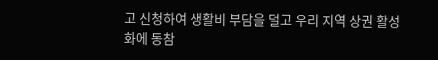고 신청하여 생활비 부담을 덜고 우리 지역 상권 활성화에 동참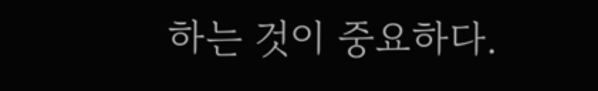하는 것이 중요하다.